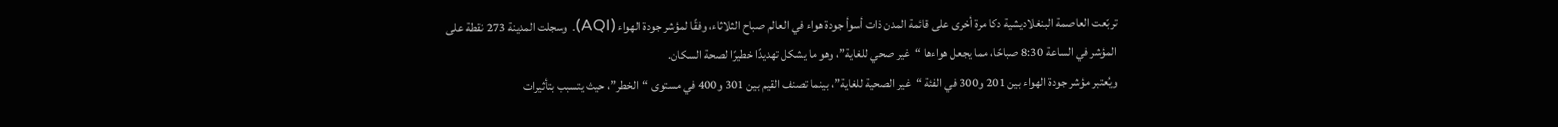تربّعت العاصمة البنغلاديشية دكا مرة أخرى على قائمة المدن ذات أسوأ جودة هواء في العالم صباح الثلاثاء، وفقًا لمؤشر جودة الهواء (AQI). وسجلت المدينة 273 نقطة على المؤشر في الساعة 8:30 صباحًا، مما يجعل هواءها “غير صحي للغاية”، وهو ما يشكل تهديدًا خطيرًا لصحة السكان.
ويُعتبر مؤشر جودة الهواء بين 201 و300 في الفئة “غير الصحية للغاية”، بينما تصنف القيم بين 301 و400 في مستوى “الخطر”، حيث يتسبب بتأثيرات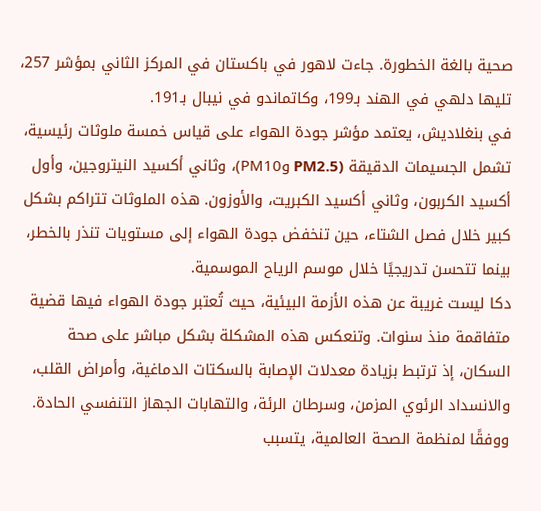صحية بالغة الخطورة. جاءت لاهور في باكستان في المركز الثاني بمؤشر 257، تليها دلهي في الهند بـ199، وكاتماندو في نيبال بـ191.
في بنغلاديش، يعتمد مؤشر جودة الهواء على قياس خمسة ملوثات رئيسية، تشمل الجسيمات الدقيقة (PM2.5 وPM10)، وثاني أكسيد النيتروجين، وأول أكسيد الكربون، وثاني أكسيد الكبريت، والأوزون. هذه الملوثات تتراكم بشكل كبير خلال فصل الشتاء، حين تنخفض جودة الهواء إلى مستويات تنذر بالخطر، بينما تتحسن تدريجيًا خلال موسم الرياح الموسمية.
دكا ليست غريبة عن هذه الأزمة البيئية، حيث تُعتبر جودة الهواء فيها قضية متفاقمة منذ سنوات. وتنعكس هذه المشكلة بشكل مباشر على صحة السكان، إذ ترتبط بزيادة معدلات الإصابة بالسكتات الدماغية، وأمراض القلب، والانسداد الرئوي المزمن، وسرطان الرئة، والتهابات الجهاز التنفسي الحادة.
ووفقًا لمنظمة الصحة العالمية، يتسبب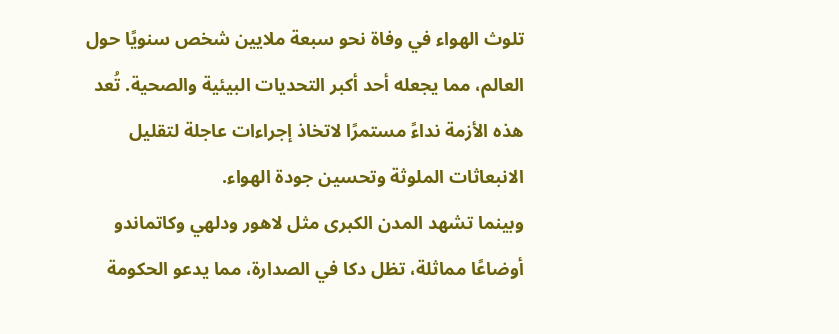تلوث الهواء في وفاة نحو سبعة ملايين شخص سنويًا حول العالم، مما يجعله أحد أكبر التحديات البيئية والصحية. تُعد هذه الأزمة نداءً مستمرًا لاتخاذ إجراءات عاجلة لتقليل الانبعاثات الملوثة وتحسين جودة الهواء.
وبينما تشهد المدن الكبرى مثل لاهور ودلهي وكاتماندو أوضاعًا مماثلة، تظل دكا في الصدارة، مما يدعو الحكومة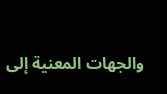والجهات المعنية إلى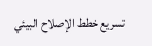تسريع خطط الإصلاح البيئي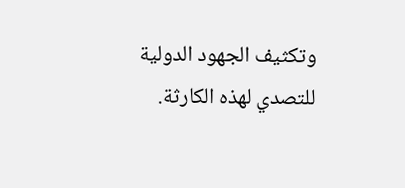وتكثيف الجهود الدولية للتصدي لهذه الكارثة.